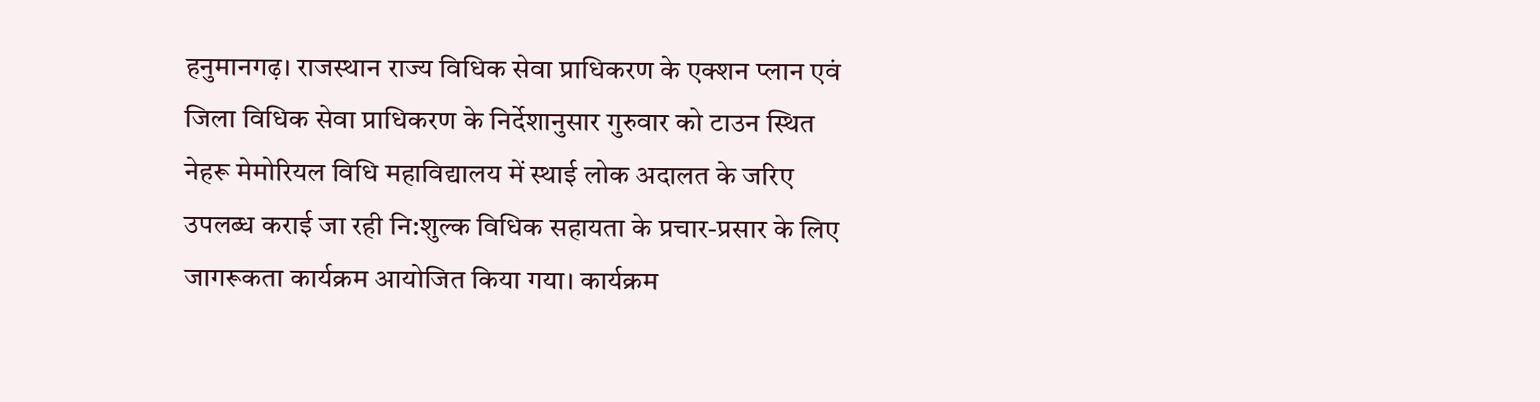हनुमानगढ़। राजस्थान राज्य विधिक सेवा प्राधिकरण के एक्शन प्लान एवं जिला विधिक सेवा प्राधिकरण के निर्देशानुसार गुरुवार को टाउन स्थित नेहरू मेमोरियल विधि महाविद्यालय में स्थाई लोक अदालत के जरिए उपलब्ध कराई जा रही नि:शुल्क विधिक सहायता के प्रचार-प्रसार के लिए जागरूकता कार्यक्रम आयोजित किया गया। कार्यक्रम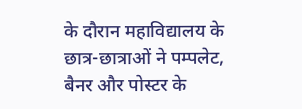के दौरान महाविद्यालय के छात्र-छात्राओं ने पम्पलेट, बैनर और पोस्टर के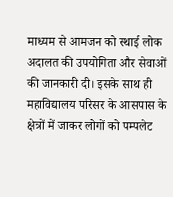माध्यम से आमजन को स्थाई लोक अदालत की उपयोगिता और सेवाओं की जानकारी दी। इसके साथ ही महाविद्यालय परिसर के आसपास के क्षेत्रों में जाकर लोगों को पम्पलेट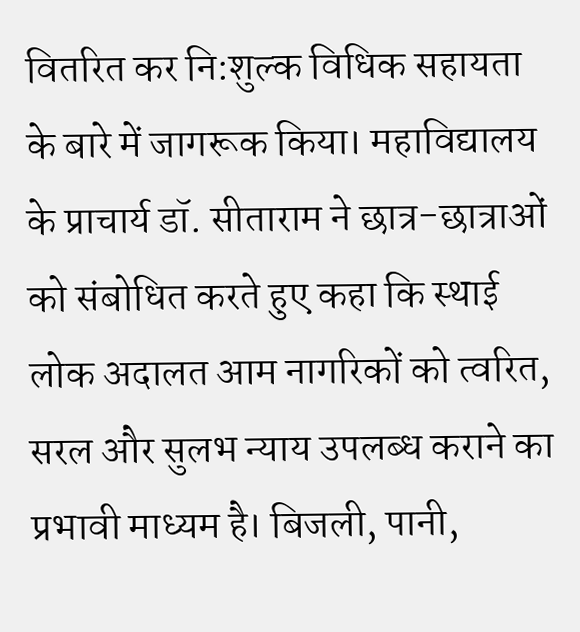वितरित कर नि:शुल्क विधिक सहायता के बारे में जागरूक किया। महाविद्यालय के प्राचार्य डॉ. सीताराम ने छात्र-छात्राओं को संबोधित करते हुए कहा कि स्थाई लोक अदालत आम नागरिकों को त्वरित, सरल और सुलभ न्याय उपलब्ध कराने का प्रभावी माध्यम है। बिजली, पानी,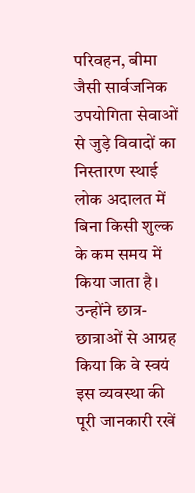परिवहन, बीमा जैसी सार्वजनिक उपयोगिता सेवाओं से जुड़े विवादों का निस्तारण स्थाई लोक अदालत में बिना किसी शुल्क के कम समय में किया जाता है। उन्होंने छात्र-छात्राओं से आग्रह किया कि वे स्वयं इस व्यवस्था की पूरी जानकारी रखें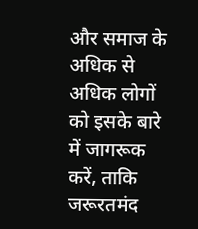और समाज के अधिक से अधिक लोगों को इसके बारे में जागरूक करें, ताकि जरूरतमंद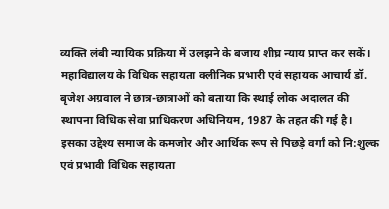व्यक्ति लंबी न्यायिक प्रक्रिया में उलझने के बजाय शीघ्र न्याय प्राप्त कर सकें। महाविद्यालय के विधिक सहायता क्लीनिक प्रभारी एवं सहायक आचार्य डॉ. बृजेश अग्रवाल ने छात्र-छात्राओं को बताया कि स्थाई लोक अदालत की स्थापना विधिक सेवा प्राधिकरण अधिनियम, 1987 के तहत की गई है। इसका उद्देश्य समाज के कमजोर और आर्थिक रूप से पिछड़े वर्गां को नि:शुल्क एवं प्रभावी विधिक सहायता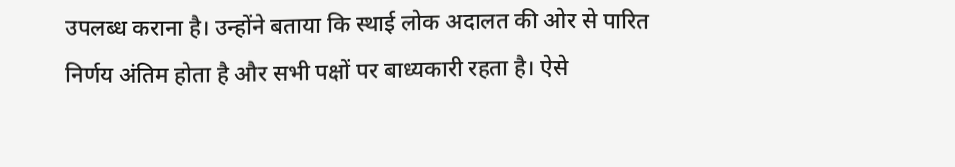उपलब्ध कराना है। उन्होंने बताया कि स्थाई लोक अदालत की ओर से पारित निर्णय अंतिम होता है और सभी पक्षों पर बाध्यकारी रहता है। ऐसे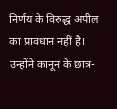निर्णय के विरुद्ध अपील का प्रावधान नहीं है। उन्होंने कानून के छात्र-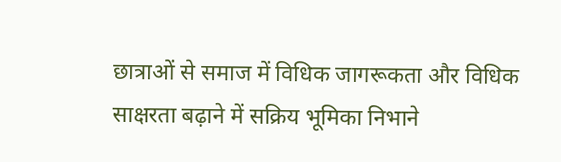छात्राओं से समाज में विधिक जागरूकता और विधिक साक्षरता बढ़ाने में सक्रिय भूमिका निभाने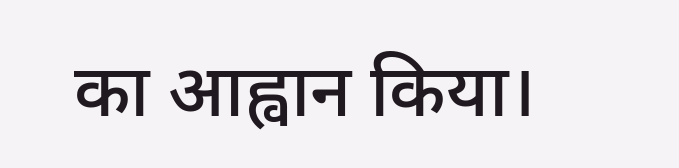का आह्वान किया।